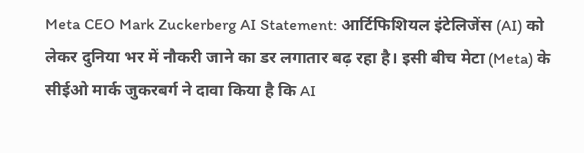Meta CEO Mark Zuckerberg AI Statement: आर्टिफिशियल इंटेलिजेंस (AI) को लेकर दुनिया भर में नौकरी जाने का डर लगातार बढ़ रहा है। इसी बीच मेटा (Meta) के सीईओ मार्क जुकरबर्ग ने दावा किया है कि AI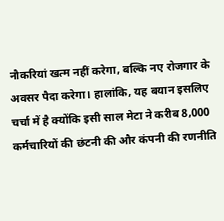नौकरियां खत्म नहीं करेगा, बल्कि नए रोजगार के अवसर पैदा करेगा। हालांकि, यह बयान इसलिए चर्चा में है क्योंकि इसी साल मेटा ने करीब 8,000 कर्मचारियों की छंटनी की और कंपनी की रणनीति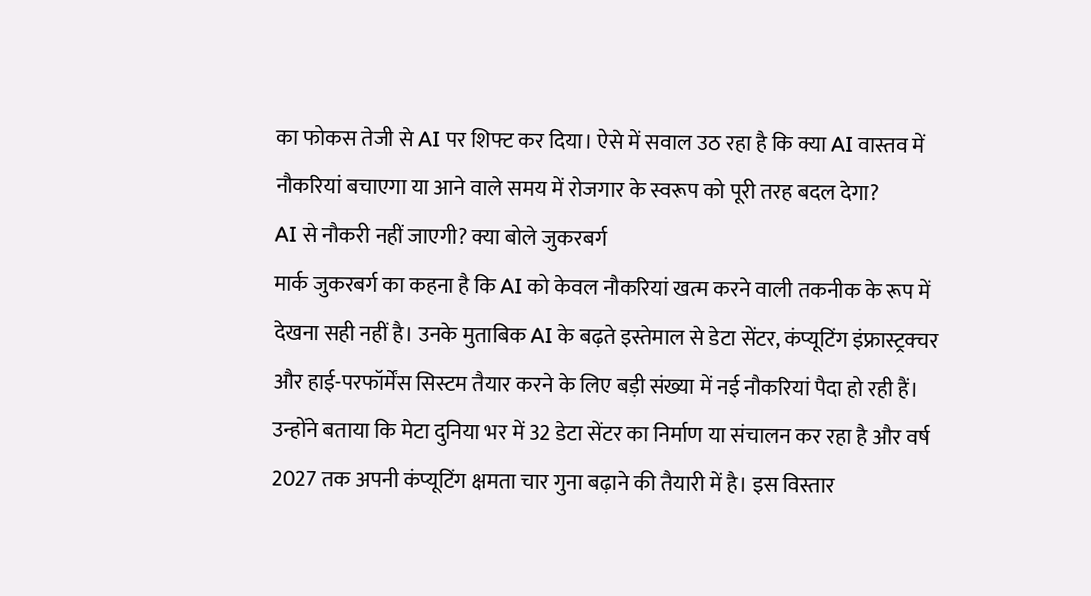का फोकस तेजी से AI पर शिफ्ट कर दिया। ऐसे में सवाल उठ रहा है कि क्या AI वास्तव में नौकरियां बचाएगा या आने वाले समय में रोजगार के स्वरूप को पूरी तरह बदल देगा?
AI से नौकरी नहीं जाएगी? क्या बोले जुकरबर्ग
मार्क जुकरबर्ग का कहना है कि AI को केवल नौकरियां खत्म करने वाली तकनीक के रूप में देखना सही नहीं है। उनके मुताबिक AI के बढ़ते इस्तेमाल से डेटा सेंटर, कंप्यूटिंग इंफ्रास्ट्रक्चर और हाई-परफॉर्मेंस सिस्टम तैयार करने के लिए बड़ी संख्या में नई नौकरियां पैदा हो रही हैं।
उन्होंने बताया कि मेटा दुनिया भर में 32 डेटा सेंटर का निर्माण या संचालन कर रहा है और वर्ष 2027 तक अपनी कंप्यूटिंग क्षमता चार गुना बढ़ाने की तैयारी में है। इस विस्तार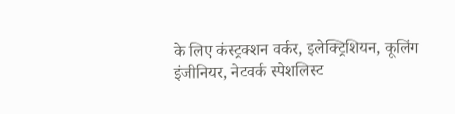के लिए कंस्ट्रक्शन वर्कर, इलेक्ट्रिशियन, कूलिंग इंजीनियर, नेटवर्क स्पेशलिस्ट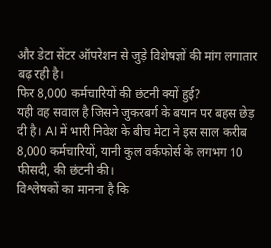और डेटा सेंटर ऑपरेशन से जुड़े विशेषज्ञों की मांग लगातार बढ़ रही है।
फिर 8,000 कर्मचारियों की छंटनी क्यों हुई?
यही वह सवाल है जिसने जुकरबर्ग के बयान पर बहस छेड़ दी है। AI में भारी निवेश के बीच मेटा ने इस साल करीब 8,000 कर्मचारियों, यानी कुल वर्कफोर्स के लगभग 10 फीसदी, की छंटनी की।
विश्लेषकों का मानना है कि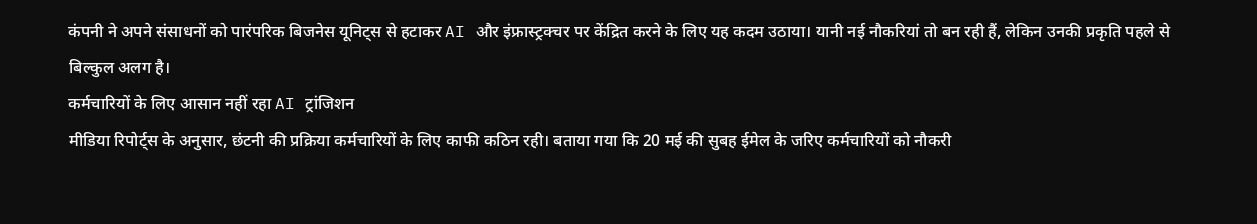कंपनी ने अपने संसाधनों को पारंपरिक बिजनेस यूनिट्स से हटाकर AI और इंफ्रास्ट्रक्चर पर केंद्रित करने के लिए यह कदम उठाया। यानी नई नौकरियां तो बन रही हैं, लेकिन उनकी प्रकृति पहले से बिल्कुल अलग है।
कर्मचारियों के लिए आसान नहीं रहा AI ट्रांजिशन
मीडिया रिपोर्ट्स के अनुसार, छंटनी की प्रक्रिया कर्मचारियों के लिए काफी कठिन रही। बताया गया कि 20 मई की सुबह ईमेल के जरिए कर्मचारियों को नौकरी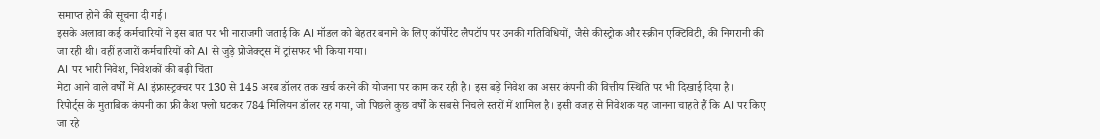समाप्त होने की सूचना दी गई।
इसके अलावा कई कर्मचारियों ने इस बात पर भी नाराजगी जताई कि AI मॉडल को बेहतर बनाने के लिए कॉर्पोरेट लैपटॉप पर उनकी गतिविधियों, जैसे कीस्ट्रोक और स्क्रीन एक्टिविटी, की निगरानी की जा रही थी। वहीं हजारों कर्मचारियों को AI से जुड़े प्रोजेक्ट्स में ट्रांसफर भी किया गया।
AI पर भारी निवेश, निवेशकों की बढ़ी चिंता
मेटा आने वाले वर्षों में AI इंफ्रास्ट्रक्चर पर 130 से 145 अरब डॉलर तक खर्च करने की योजना पर काम कर रही है। इस बड़े निवेश का असर कंपनी की वित्तीय स्थिति पर भी दिखाई दिया है।
रिपोर्ट्स के मुताबिक कंपनी का फ्री कैश फ्लो घटकर 784 मिलियन डॉलर रह गया, जो पिछले कुछ वर्षों के सबसे निचले स्तरों में शामिल है। इसी वजह से निवेशक यह जानना चाहते हैं कि AI पर किए जा रहे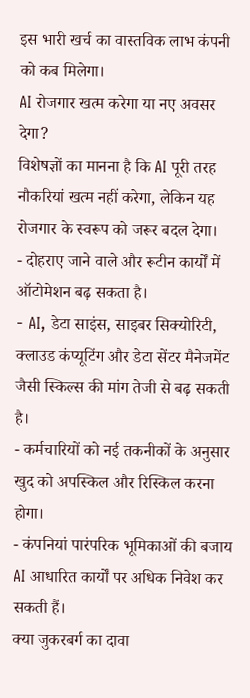इस भारी खर्च का वास्तविक लाभ कंपनी को कब मिलेगा।
AI रोजगार खत्म करेगा या नए अवसर देगा?
विशेषज्ञों का मानना है कि AI पूरी तरह नौकरियां खत्म नहीं करेगा, लेकिन यह रोजगार के स्वरूप को जरूर बदल देगा।
- दोहराए जाने वाले और रूटीन कार्यों में ऑटोमेशन बढ़ सकता है।
- AI, डेटा साइंस, साइबर सिक्योरिटी, क्लाउड कंप्यूटिंग और डेटा सेंटर मैनेजमेंट जैसी स्किल्स की मांग तेजी से बढ़ सकती है।
- कर्मचारियों को नई तकनीकों के अनुसार खुद को अपस्किल और रिस्किल करना होगा।
- कंपनियां पारंपरिक भूमिकाओं की बजाय AI आधारित कार्यों पर अधिक निवेश कर सकती हैं।
क्या जुकरबर्ग का दावा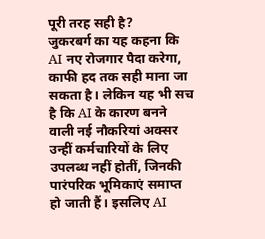पूरी तरह सही है?
जुकरबर्ग का यह कहना कि AI नए रोजगार पैदा करेगा, काफी हद तक सही माना जा सकता है। लेकिन यह भी सच है कि AI के कारण बनने वाली नई नौकरियां अक्सर उन्हीं कर्मचारियों के लिए उपलब्ध नहीं होतीं, जिनकी पारंपरिक भूमिकाएं समाप्त हो जाती हैं। इसलिए AI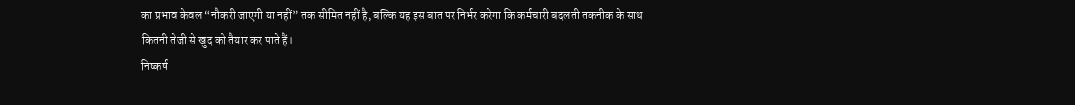का प्रभाव केवल “नौकरी जाएगी या नहीं” तक सीमित नहीं है, बल्कि यह इस बात पर निर्भर करेगा कि कर्मचारी बदलती तकनीक के साथ कितनी तेजी से खुद को तैयार कर पाते हैं।
निष्कर्ष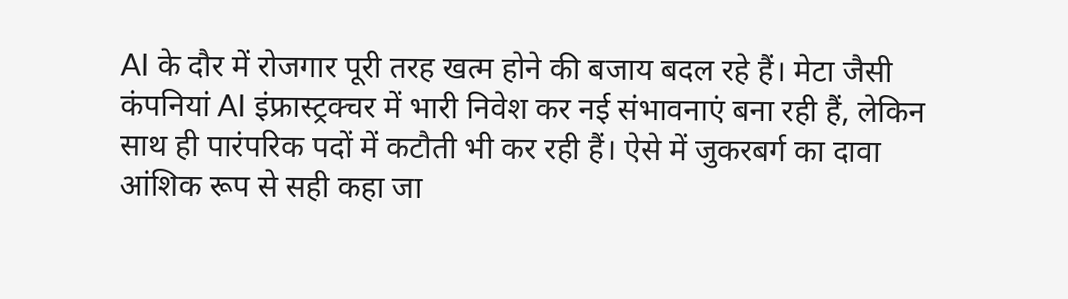AI के दौर में रोजगार पूरी तरह खत्म होने की बजाय बदल रहे हैं। मेटा जैसी कंपनियां AI इंफ्रास्ट्रक्चर में भारी निवेश कर नई संभावनाएं बना रही हैं, लेकिन साथ ही पारंपरिक पदों में कटौती भी कर रही हैं। ऐसे में जुकरबर्ग का दावा आंशिक रूप से सही कहा जा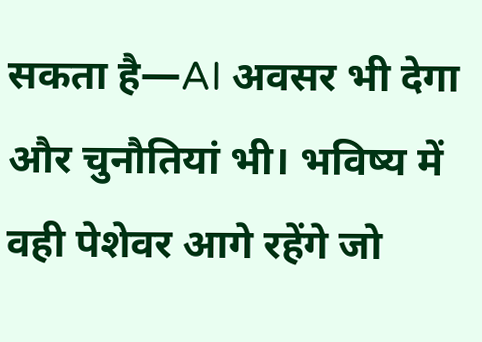सकता है—AI अवसर भी देगा और चुनौतियां भी। भविष्य में वही पेशेवर आगे रहेंगे जो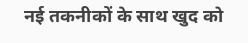नई तकनीकों के साथ खुद को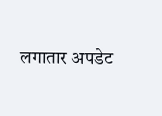लगातार अपडेट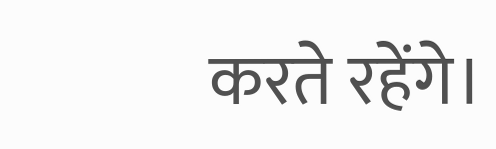करते रहेंगे।